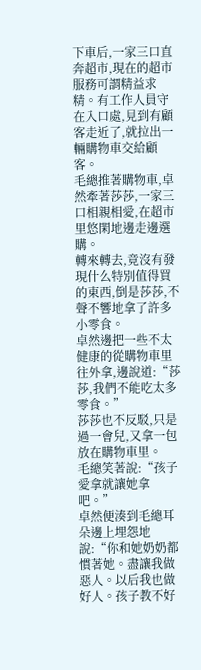下車后,一家三口直奔超市,現在的超市服務可謂精益求精。有工作人員守在入口處,見到有顧客走近了,就拉出一輛購物車交給顧客。
毛總推著購物車,卓然牽著莎莎,一家三口相親相愛,在超市里悠閑地邊走邊選購。
轉來轉去,竟沒有發現什么特別值得買的東西,倒是莎莎,不聲不響地拿了許多小零食。
卓然邊把一些不太健康的從購物車里往外拿,邊說道:“莎莎,我們不能吃太多零食。”
莎莎也不反駁,只是過一會兒,又拿一包放在購物車里。
毛總笑著說:“孩子愛拿就讓她拿吧。”
卓然便湊到毛總耳朵邊上埋怨地說:“你和她奶奶都慣著她。盡讓我做惡人。以后我也做好人。孩子教不好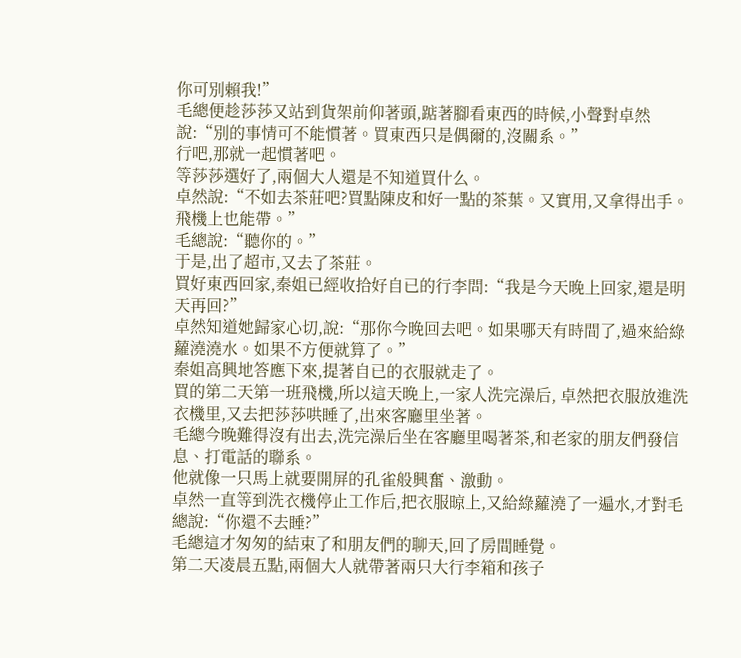你可別賴我!”
毛總便趁莎莎又站到貨架前仰著頭,踮著腳看東西的時候,小聲對卓然說:“別的事情可不能慣著。買東西只是偶爾的,沒關系。”
行吧,那就一起慣著吧。
等莎莎選好了,兩個大人還是不知道買什么。
卓然說:“不如去茶莊吧?買點陳皮和好一點的茶葉。又實用,又拿得出手。飛機上也能帶。”
毛總說:“聽你的。”
于是,出了超市,又去了茶莊。
買好東西回家,秦姐已經收拾好自已的行李問:“我是今天晚上回家,還是明天再回?”
卓然知道她歸家心切,說:“那你今晚回去吧。如果哪天有時間了,過來給綠蘿澆澆水。如果不方便就算了。”
秦姐高興地答應下來,提著自已的衣服就走了。
買的第二天第一班飛機,所以這天晚上,一家人洗完澡后, 卓然把衣服放進洗衣機里,又去把莎莎哄睡了,出來客廳里坐著。
毛總今晚難得沒有出去,洗完澡后坐在客廳里喝著茶,和老家的朋友們發信息、打電話的聯系。
他就像一只馬上就要開屏的孔雀般興奮、激動。
卓然一直等到洗衣機停止工作后,把衣服晾上,又給綠蘿澆了一遍水,才對毛總說:“你還不去睡?”
毛總這才匆匆的結束了和朋友們的聊天,回了房間睡覺。
第二天凌晨五點,兩個大人就帶著兩只大行李箱和孩子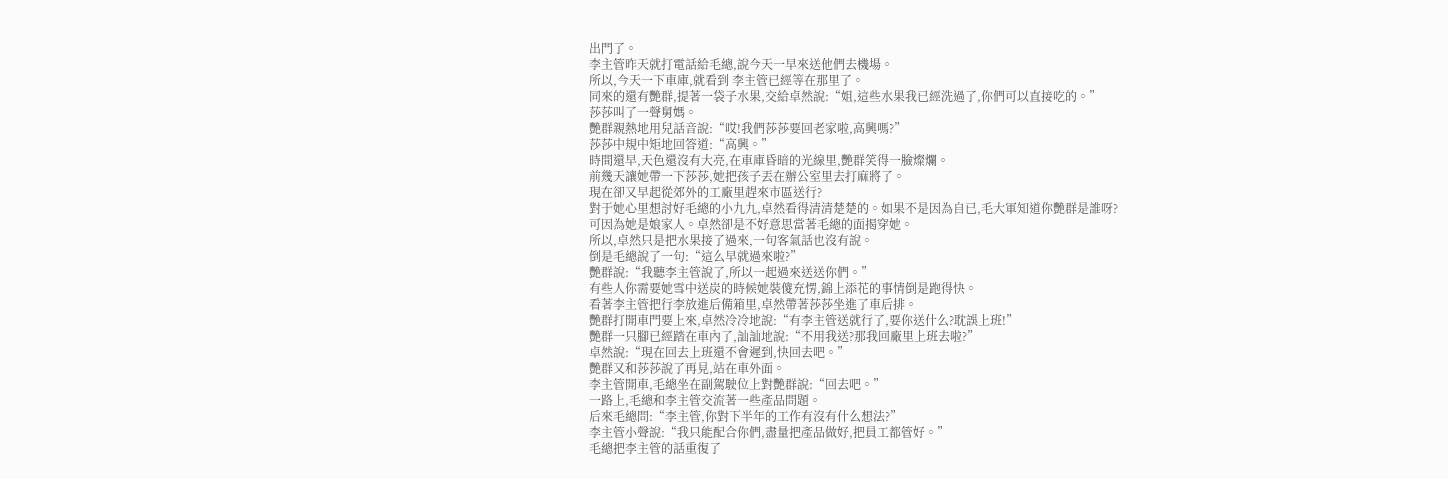出門了。
李主管昨天就打電話給毛總,說今天一早來送他們去機場。
所以,今天一下車庫,就看到 李主管已經等在那里了。
同來的還有艷群,提著一袋子水果,交給卓然說:“姐,這些水果我已經洗過了,你們可以直接吃的。”
莎莎叫了一聲舅媽。
艷群親熱地用兒話音說:“哎!我們莎莎要回老家啦,高興嗎?”
莎莎中規中矩地回答道:“高興。”
時間還早,天色還沒有大亮,在車庫昏暗的光線里,艷群笑得一臉燦爛。
前幾天讓她帶一下莎莎,她把孩子丟在辦公室里去打麻將了。
現在卻又早起從郊外的工廠里趕來市區送行?
對于她心里想討好毛總的小九九,卓然看得清清楚楚的。如果不是因為自已,毛大軍知道你艷群是誰呀?
可因為她是娘家人。卓然卻是不好意思當著毛總的面揭穿她。
所以,卓然只是把水果接了過來,一句客氣話也沒有說。
倒是毛總說了一句:“這么早就過來啦?”
艷群說:“我聽李主管說了,所以一起過來送送你們。”
有些人你需要她雪中送炭的時候她裝傻充愣,錦上添花的事情倒是跑得快。
看著李主管把行李放進后備箱里,卓然帶著莎莎坐進了車后排。
艷群打開車門要上來,卓然冷冷地說:“有李主管送就行了,要你送什么?耽誤上班!”
艷群一只腳已經踏在車內了,訕訕地說:“不用我送?那我回廠里上班去啦?”
卓然說:“現在回去上班還不會遲到,快回去吧。”
艷群又和莎莎說了再見,站在車外面。
李主管開車,毛總坐在副駕駛位上對艷群說:“回去吧。”
一路上,毛總和李主管交流著一些產品問題。
后來毛總問:“李主管,你對下半年的工作有沒有什么想法?”
李主管小聲說:“我只能配合你們,盡量把產品做好,把員工都管好。”
毛總把李主管的話重復了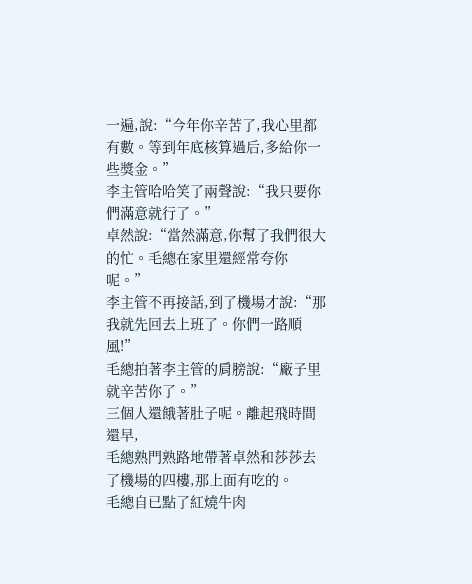一遍,說:“今年你辛苦了,我心里都有數。等到年底核算過后,多給你一些獎金。”
李主管哈哈笑了兩聲說:“我只要你們滿意就行了。”
卓然說:“當然滿意,你幫了我們很大的忙。毛總在家里還經常夸你呢。”
李主管不再接話,到了機場才說:“那我就先回去上班了。你們一路順風!”
毛總拍著李主管的肩膀說:“廠子里就辛苦你了。”
三個人還餓著肚子呢。離起飛時間還早,
毛總熟門熟路地帶著卓然和莎莎去了機場的四樓,那上面有吃的。
毛總自已點了紅燒牛肉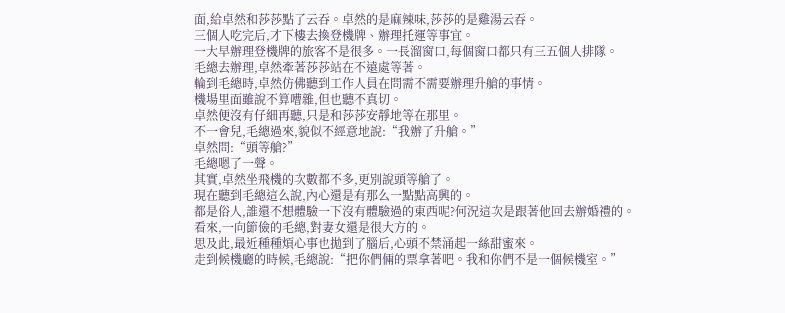面,給卓然和莎莎點了云吞。卓然的是麻辣味,莎莎的是雞湯云吞。
三個人吃完后,才下樓去換登機牌、辦理托運等事宜。
一大早辦理登機牌的旅客不是很多。一長溜窗口,每個窗口都只有三五個人排隊。
毛總去辦理,卓然牽著莎莎站在不遠處等著。
輪到毛總時,卓然仿佛聽到工作人員在問需不需要辦理升艙的事情。
機場里面雖說不算嘈雜,但也聽不真切。
卓然便沒有仔細再聽,只是和莎莎安靜地等在那里。
不一會兒,毛總過來,貌似不經意地說:“我辦了升艙。”
卓然問:“頭等艙?”
毛總嗯了一聲。
其實,卓然坐飛機的次數都不多,更別說頭等艙了。
現在聽到毛總這么說,內心還是有那么一點點高興的。
都是俗人,誰還不想體驗一下沒有體驗過的東西呢?何況這次是跟著他回去辦婚禮的。
看來,一向節儉的毛總,對妻女還是很大方的。
思及此,最近種種煩心事也拋到了腦后,心頭不禁涌起一絲甜蜜來。
走到候機廳的時候,毛總說:“把你們倆的票拿著吧。我和你們不是一個候機室。”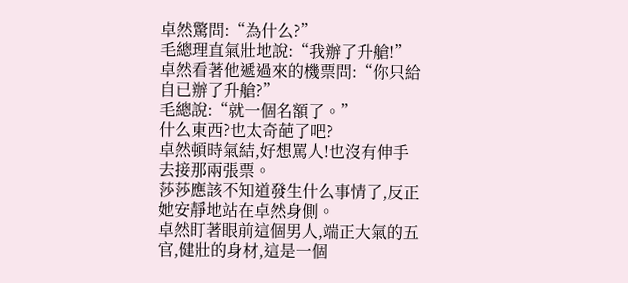卓然驚問:“為什么?”
毛總理直氣壯地說:“我辦了升艙!”
卓然看著他遞過來的機票問:“你只給自已辦了升艙?”
毛總說:“就一個名額了。”
什么東西?也太奇葩了吧?
卓然頓時氣結,好想罵人!也沒有伸手去接那兩張票。
莎莎應該不知道發生什么事情了,反正她安靜地站在卓然身側。
卓然盯著眼前這個男人,端正大氣的五官,健壯的身材,這是一個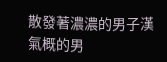散發著濃濃的男子漢氣概的男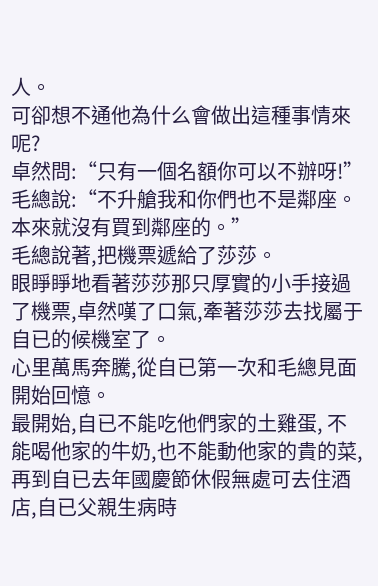人。
可卻想不通他為什么會做出這種事情來呢?
卓然問:“只有一個名額你可以不辦呀!”
毛總說:“不升艙我和你們也不是鄰座。本來就沒有買到鄰座的。”
毛總說著,把機票遞給了莎莎。
眼睜睜地看著莎莎那只厚實的小手接過了機票,卓然嘆了口氣,牽著莎莎去找屬于自已的候機室了。
心里萬馬奔騰,從自已第一次和毛總見面開始回憶。
最開始,自已不能吃他們家的土雞蛋, 不能喝他家的牛奶,也不能動他家的貴的菜,再到自已去年國慶節休假無處可去住酒店,自已父親生病時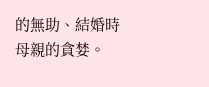的無助、結婚時母親的貪婪。